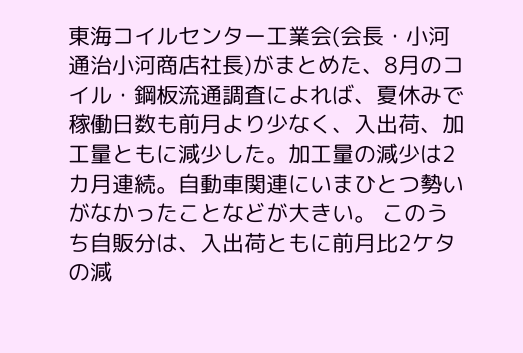東海コイルセンター工業会(会長・小河通治小河商店社長)がまとめた、8月のコイル・鋼板流通調査によれば、夏休みで稼働日数も前月より少なく、入出荷、加工量ともに減少した。加工量の減少は2カ月連続。自動車関連にいまひとつ勢いがなかったことなどが大きい。 このうち自販分は、入出荷ともに前月比2ケタの減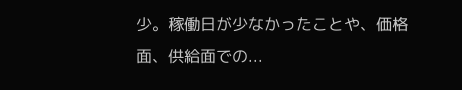少。稼働日が少なかったことや、価格面、供給面での...